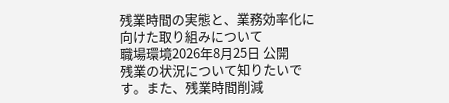残業時間の実態と、業務効率化に向けた取り組みについて
職場環境2026年8月25日 公開
残業の状況について知りたいです。また、残業時間削減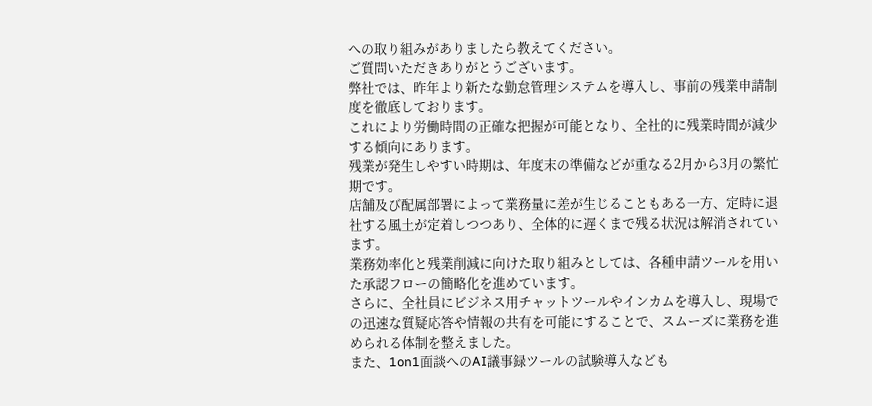への取り組みがありましたら教えてください。
ご質問いただきありがとうございます。
弊社では、昨年より新たな勤怠管理システムを導入し、事前の残業申請制度を徹底しております。
これにより労働時間の正確な把握が可能となり、全社的に残業時間が減少する傾向にあります。
残業が発生しやすい時期は、年度末の準備などが重なる2月から3月の繁忙期です。
店舗及び配属部署によって業務量に差が生じることもある一方、定時に退社する風土が定着しつつあり、全体的に遅くまで残る状況は解消されています。
業務効率化と残業削減に向けた取り組みとしては、各種申請ツールを用いた承認フローの簡略化を進めています。
さらに、全社員にビジネス用チャットツールやインカムを導入し、現場での迅速な質疑応答や情報の共有を可能にすることで、スムーズに業務を進められる体制を整えました。
また、1on1面談へのAI議事録ツールの試験導入なども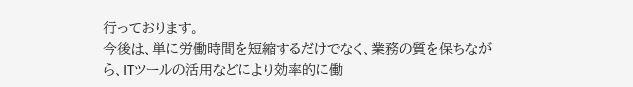行っております。
今後は、単に労働時間を短縮するだけでなく、業務の質を保ちながら、ITツールの活用などにより効率的に働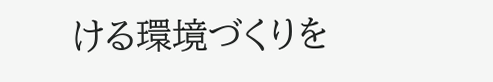ける環境づくりを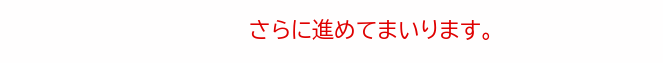さらに進めてまいります。